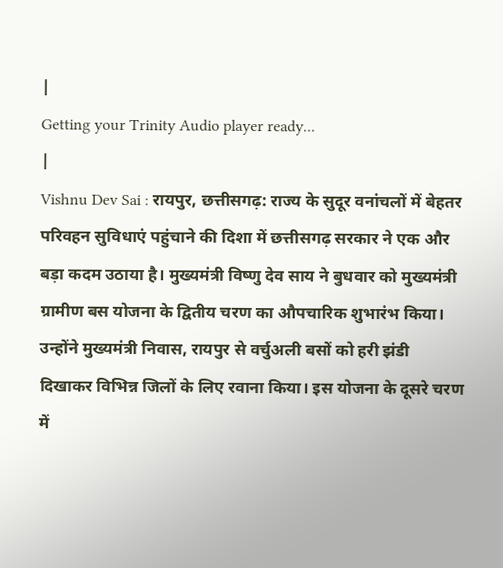|
Getting your Trinity Audio player ready...
|
Vishnu Dev Sai : रायपुर, छत्तीसगढ़: राज्य के सुदूर वनांचलों में बेहतर परिवहन सुविधाएं पहुंचाने की दिशा में छत्तीसगढ़ सरकार ने एक और बड़ा कदम उठाया है। मुख्यमंत्री विष्णु देव साय ने बुधवार को मुख्यमंत्री ग्रामीण बस योजना के द्वितीय चरण का औपचारिक शुभारंभ किया। उन्होंने मुख्यमंत्री निवास, रायपुर से वर्चुअली बसों को हरी झंडी दिखाकर विभिन्न जिलों के लिए रवाना किया। इस योजना के दूसरे चरण में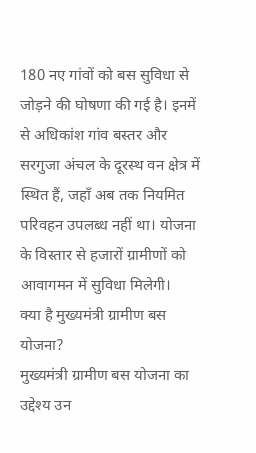180 नए गांवों को बस सुविधा से जोड़ने की घोषणा की गई है। इनमें से अधिकांश गांव बस्तर और सरगुजा अंचल के दूरस्थ वन क्षेत्र में स्थित हैं, जहाँ अब तक नियमित परिवहन उपलब्ध नहीं था। योजना के विस्तार से हजारों ग्रामीणों को आवागमन में सुविधा मिलेगी।
क्या है मुख्यमंत्री ग्रामीण बस योजना?
मुख्यमंत्री ग्रामीण बस योजना का उद्देश्य उन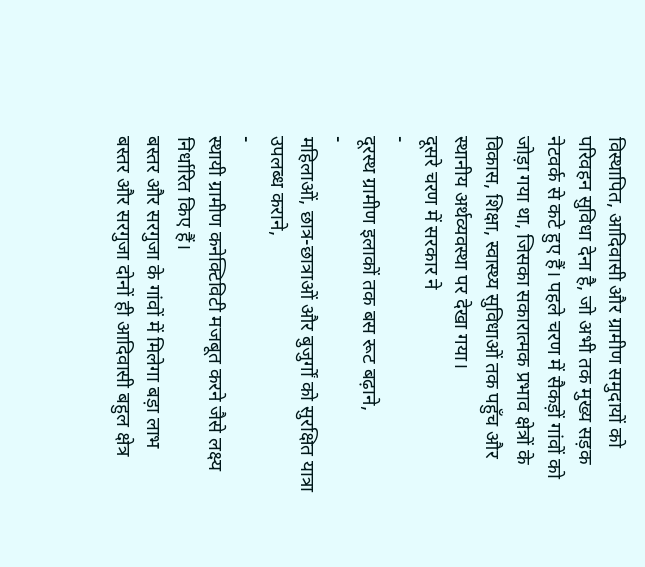विस्थापित, आदिवासी और ग्रामीण समुदायों को परिवहन सुविधा देना है, जो अभी तक मुख्य सड़क नेटवर्क से कटे हुए हैं। पहले चरण में सैकड़ों गांवों को जोड़ा गया था, जिसका सकारात्मक प्रभाव क्षेत्रों के विकास, शिक्षा, स्वास्थ्य सुविधाओं तक पहुँच और स्थानीय अर्थव्यवस्था पर देखा गया।
दूसरे चरण में सरकार ने
-
दूरस्थ ग्रामीण इलाकों तक बस रूट बढ़ाने,
-
महिलाओं, छात्र-छात्राओं और बुजुर्गों को सुरक्षित यात्रा उपलब्ध कराने,
-
स्थायी ग्रामीण कनेक्टिविटी मजबूत करने जैसे लक्ष्य निर्धारित किए हैं।
बस्तर और सरगुजा के गांवों में मिलेगा बड़ा लाभ
बस्तर और सरगुजा दोनों ही आदिवासी बहुल क्षेत्र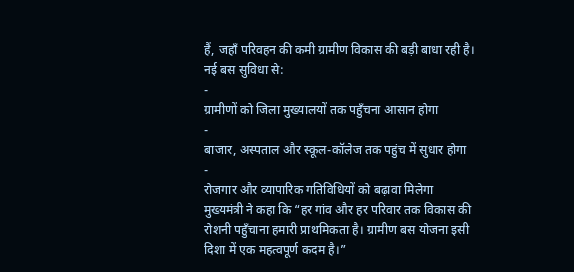हैं, जहाँ परिवहन की कमी ग्रामीण विकास की बड़ी बाधा रही है। नई बस सुविधा से:
-
ग्रामीणों को जिला मुख्यालयों तक पहुँचना आसान होगा
-
बाजार, अस्पताल और स्कूल-कॉलेज तक पहुंच में सुधार होगा
-
रोजगार और व्यापारिक गतिविधियों को बढ़ावा मिलेगा
मुख्यमंत्री ने कहा कि “हर गांव और हर परिवार तक विकास की रोशनी पहुँचाना हमारी प्राथमिकता है। ग्रामीण बस योजना इसी दिशा में एक महत्वपूर्ण कदम है।”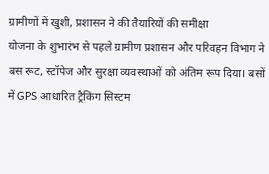ग्रामीणों में खुशी, प्रशासन ने की तैयारियों की समीक्षा
योजना के शुभारंभ से पहले ग्रामीण प्रशासन और परिवहन विभाग ने बस रूट, स्टॉपेज और सुरक्षा व्यवस्थाओं को अंतिम रूप दिया। बसों में GPS आधारित ट्रैकिंग सिस्टम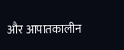और आपातकालीन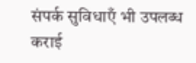संपर्क सुविधाएँ भी उपलब्ध कराई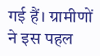गई हैं। ग्रामीणों ने इस पहल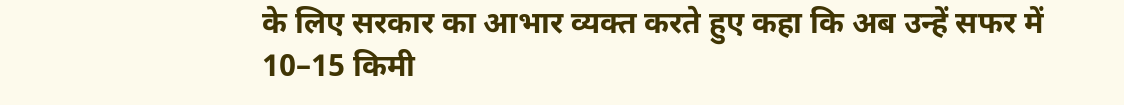के लिए सरकार का आभार व्यक्त करते हुए कहा कि अब उन्हें सफर में 10–15 किमी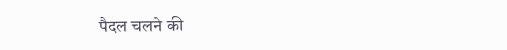पैदल चलने की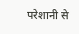परेशानी से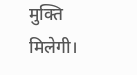मुक्ति मिलेगी।